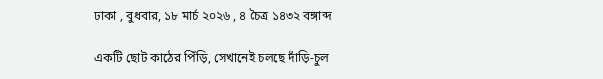ঢাকা , বুধবার, ১৮ মার্চ ২০২৬ , ৪ চৈত্র ১৪৩২ বঙ্গাব্দ

একটি ছোট কাঠের পিঁড়ি, সেখানেই চলছে দাঁড়ি-চুল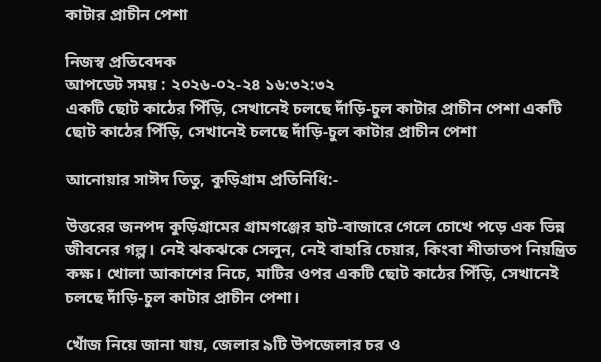কাটার প্রাচীন পেশা

নিজস্ব প্রতিবেদক
আপডেট সময় : ২০২৬-০২-২৪ ১৬:৩২:৩২
একটি ছোট কাঠের পিঁড়ি, সেখানেই চলছে দাঁড়ি-চুল কাটার প্রাচীন পেশা একটি ছোট কাঠের পিঁড়ি, সেখানেই চলছে দাঁড়ি-চুল কাটার প্রাচীন পেশা

আনোয়ার সাঈদ তিতু, কুড়িগ্রাম প্রতিনিধি:-

উত্তরের জনপদ কুড়িগ্রামের গ্রামগঞ্জের হাট-বাজারে গেলে চোখে পড়ে এক ভিন্ন জীবনের গল্প। নেই ঝকঝকে সেলুন, নেই বাহারি চেয়ার, কিংবা শীতাতপ নিয়ন্ত্রিত কক্ষ। খোলা আকাশের নিচে, মাটির ওপর একটি ছোট কাঠের পিঁড়ি, সেখানেই চলছে দাঁড়ি-চুল কাটার প্রাচীন পেশা।

খোঁজ নিয়ে জানা যায়, জেলার ৯টি উপজেলার চর ও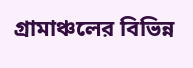গ্রামাঞ্চলের বিভিন্ন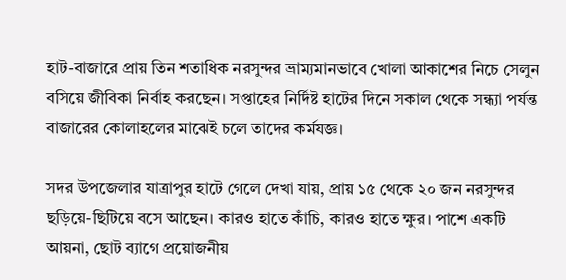হাট-বাজারে প্রায় তিন শতাধিক নরসুন্দর ভ্রাম্যমানভাবে খোলা আকাশের নিচে সেলুন বসিয়ে জীবিকা নির্বাহ করছেন। সপ্তাহের নির্দিষ্ট হাটের দিনে সকাল থেকে সন্ধ্যা পর্যন্ত বাজারের কোলাহলের মাঝেই চলে তাদের কর্মযজ্ঞ।

সদর উপজেলার যাত্রাপুর হাটে গেলে দেখা যায়, প্রায় ১৫ থেকে ২০ জন নরসুন্দর ছড়িয়ে-ছিটিয়ে বসে আছেন। কারও হাতে কাঁচি, কারও হাতে ক্ষুর। পাশে একটি আয়না, ছোট ব্যাগে প্রয়োজনীয়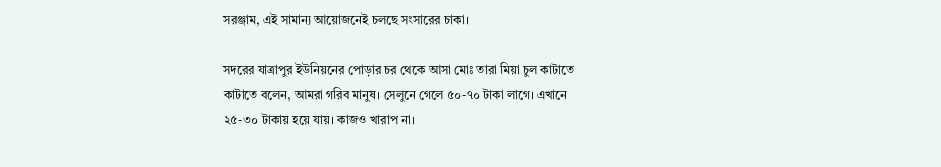সরঞ্জাম, এই সামান্য আয়োজনেই চলছে সংসারের চাকা।

সদরের যাত্রাপুর ইউনিয়নের পোড়ার চর থেকে আসা মোঃ তারা মিয়া চুল কাটাতে কাটাতে বলেন, আমরা গরিব মানুষ। সেলুনে গেলে ৫০-৭০ টাকা লাগে। এখানে ২৫-৩০ টাকায় হয়ে যায়। কাজও খারাপ না।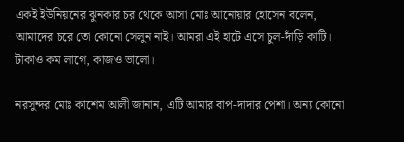একই ইউনিয়নের ঝুনকার চর থেকে আসা মোঃ আনোয়ার হোসেন বলেন, আমাদের চরে তো কোনো সেলুন নাই। আমরা এই হাটে এসে চুল-দাঁড়ি কাটি। টাকাও কম লাগে, কাজও ভালো।

নরসুন্দর মোঃ কাশেম আলী জানান, এটি আমার বাপ-দাদার পেশা। অন্য কোনো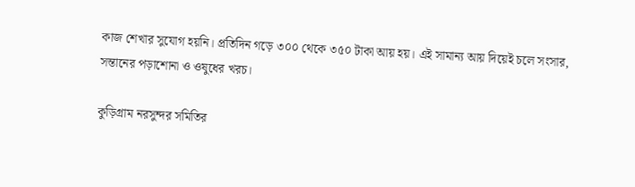কাজ শেখার সুযোগ হয়নি। প্রতিদিন গড়ে ৩০০ থেকে ৩৫০ টাকা আয় হয়। এই সামান্য আয় দিয়েই চলে সংসার, সন্তানের পড়াশোনা ও ওষুধের খরচ।

কুড়িগ্রাম নরসুন্দর সমিতির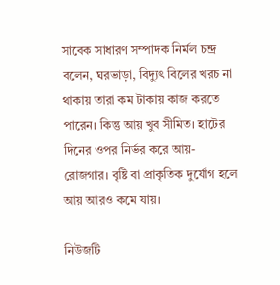সাবেক সাধারণ সম্পাদক নির্মল চন্দ্র বলেন, ঘরভাড়া, বিদ্যুৎ বিলের খরচ না থাকায় তারা কম টাকায় কাজ করতে পারেন। কিন্তু আয় খুব সীমিত। হাটের দিনের ওপর নির্ভর করে আয়-রোজগার। বৃষ্টি বা প্রাকৃতিক দুর্যোগ হলে আয় আরও কমে যায়।

নিউজটি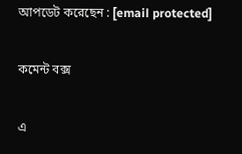আপডেট করেছেন : [email protected]

কমেন্ট বক্স

এ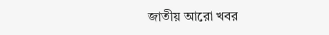জাতীয় আরো খবর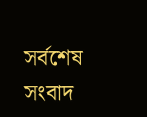সর্বশেষ সংবাদ